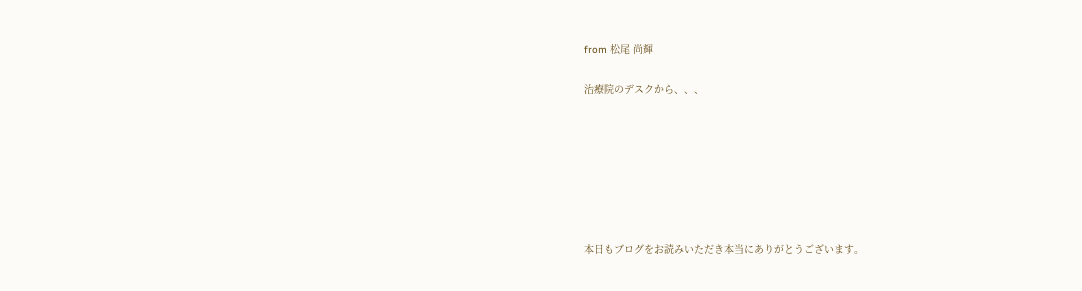from 松尾 尚輝

治療院のデスクから、、、







本日もブログをお読みいただき本当にありがとうございます。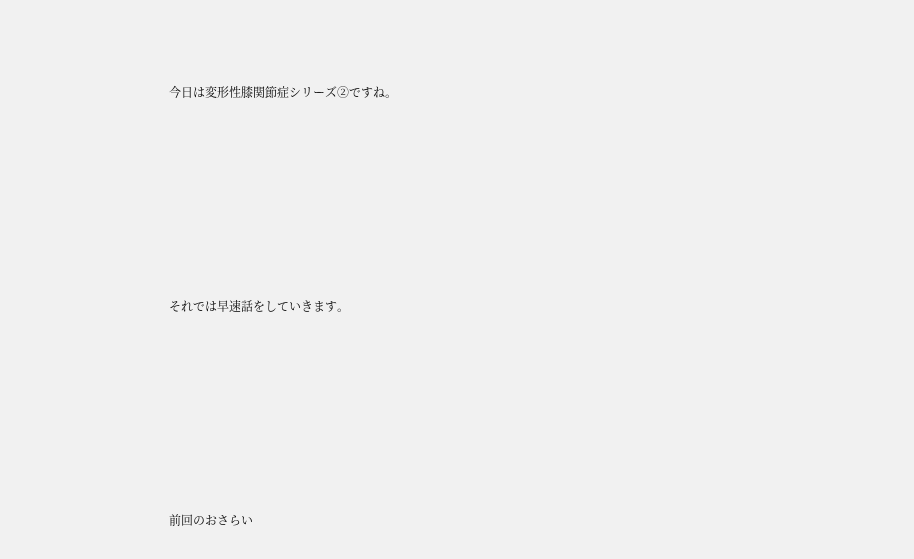今日は変形性膝関節症シリーズ②ですね。







それでは早速話をしていきます。







前回のおさらい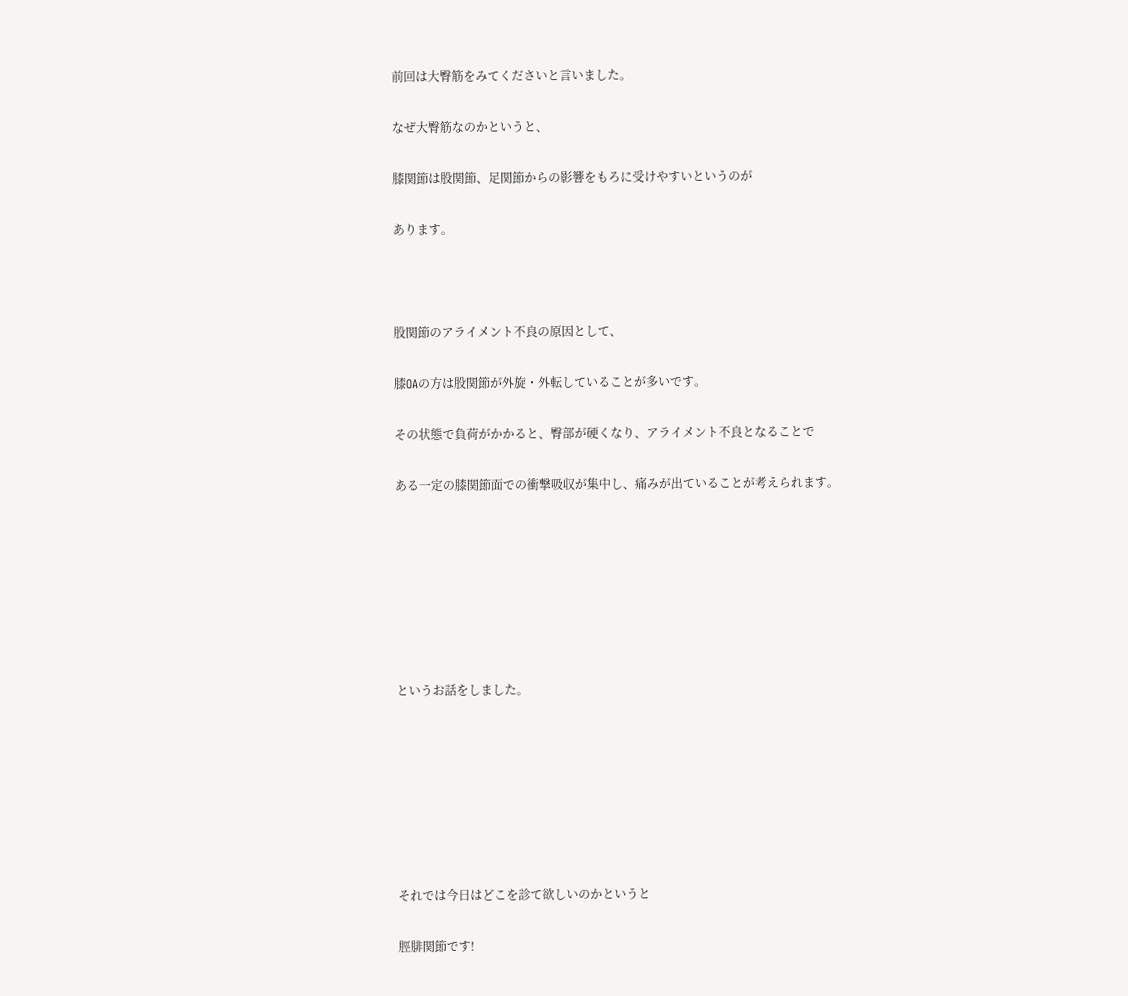前回は大臀筋をみてくださいと言いました。

なぜ大臀筋なのかというと、

膝関節は股関節、足関節からの影響をもろに受けやすいというのが

あります。



股関節のアライメント不良の原因として、

膝OAの方は股関節が外旋・外転していることが多いです。

その状態で負荷がかかると、臀部が硬くなり、アライメント不良となることで

ある一定の膝関節面での衝撃吸収が集中し、痛みが出ていることが考えられます。







というお話をしました。







それでは今日はどこを診て欲しいのかというと

脛腓関節です!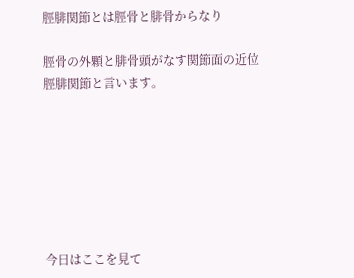脛腓関節とは脛骨と腓骨からなり

脛骨の外顆と腓骨頭がなす関節面の近位脛腓関節と言います。







今日はここを見て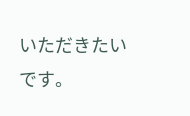いただきたいです。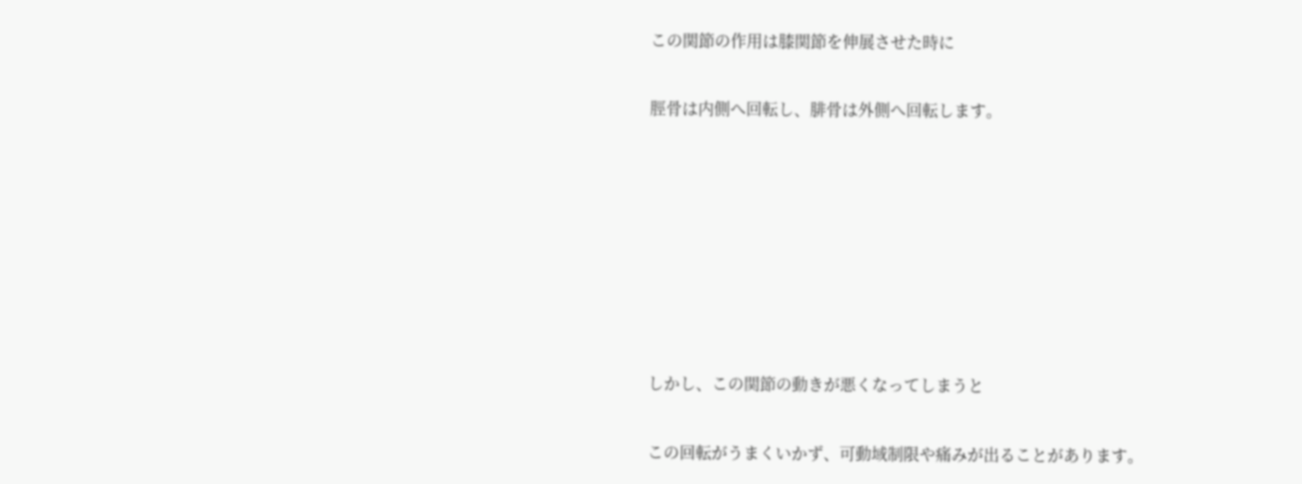この関節の作用は膝関節を伸展させた時に

脛骨は内側へ回転し、腓骨は外側へ回転します。







しかし、この関節の動きが悪くなってしまうと

この回転がうまくいかず、可動域制限や痛みが出ることがあります。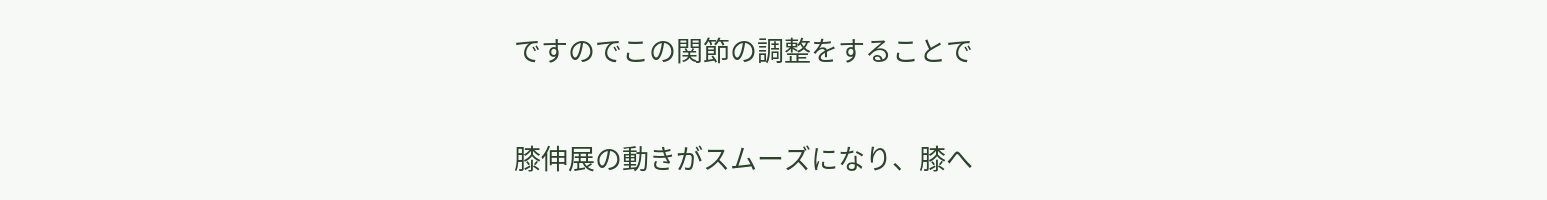ですのでこの関節の調整をすることで

膝伸展の動きがスムーズになり、膝へ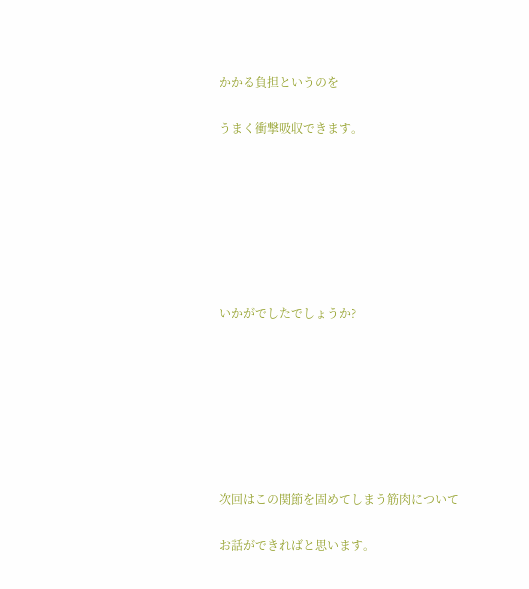かかる負担というのを

うまく衝撃吸収できます。







いかがでしたでしょうか?







次回はこの関節を固めてしまう筋肉について

お話ができればと思います。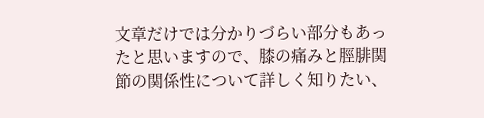文章だけでは分かりづらい部分もあったと思いますので、膝の痛みと脛腓関節の関係性について詳しく知りたい、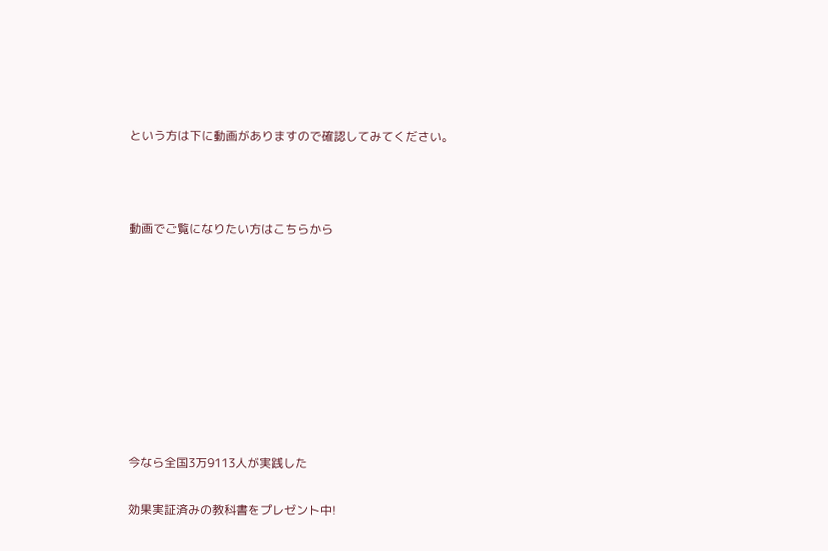という方は下に動画がありますので確認してみてください。



動画でご覧になりたい方はこちらから









今なら全国3万9113人が実践した

効果実証済みの教科書をプレゼント中!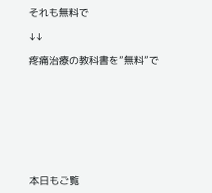それも無料で

↓↓

疼痛治療の教科書を”無料”で









本日もご覧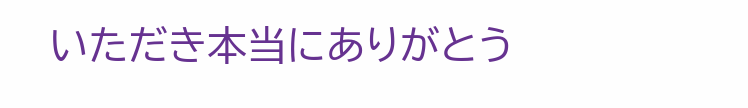いただき本当にありがとう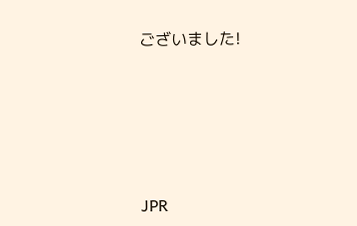ございました!







JPR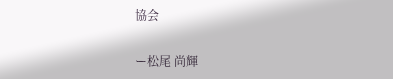協会

ー松尾 尚輝